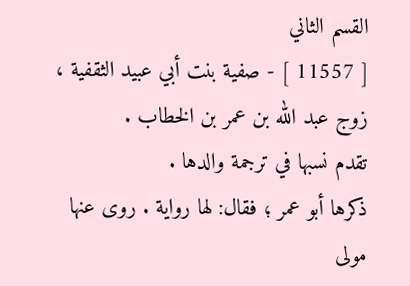القسم الثاني
[ 11557 ] - صفية بنت أبي عبيد الثقفية ، زوج عبد الله بن عمر بن الخطاب .
تقدم نسبها في ترجمة والدها .
ذكرها أبو عمر ؛ فقال: لها رواية . روى عنها مولى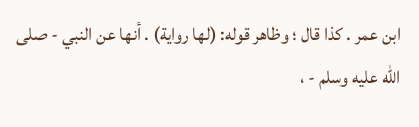ابن عمر . كذا قال ؛ وظاهر قوله: (لها رواية) . أنها عن النبي - صلى الله عليه وسلم - ،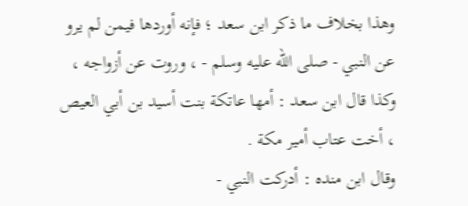وهذا بخلاف ما ذكر ابن سعد ؛ فإنه أوردها فيمن لم يرو عن النبي - صلى الله عليه وسلم - ، وروت عن أزواجه ، وكذا قال ابن سعد : أمها عاتكة بنت أسيد بن أبي العيص ، أخت عتاب أمير مكة .
وقال ابن منده : أدركت النبي -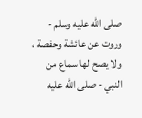صلى الله عليه وسلم - وروت عن عائشة وحفصة ، ولا يصح لها سماع من النبي - صلى الله عليه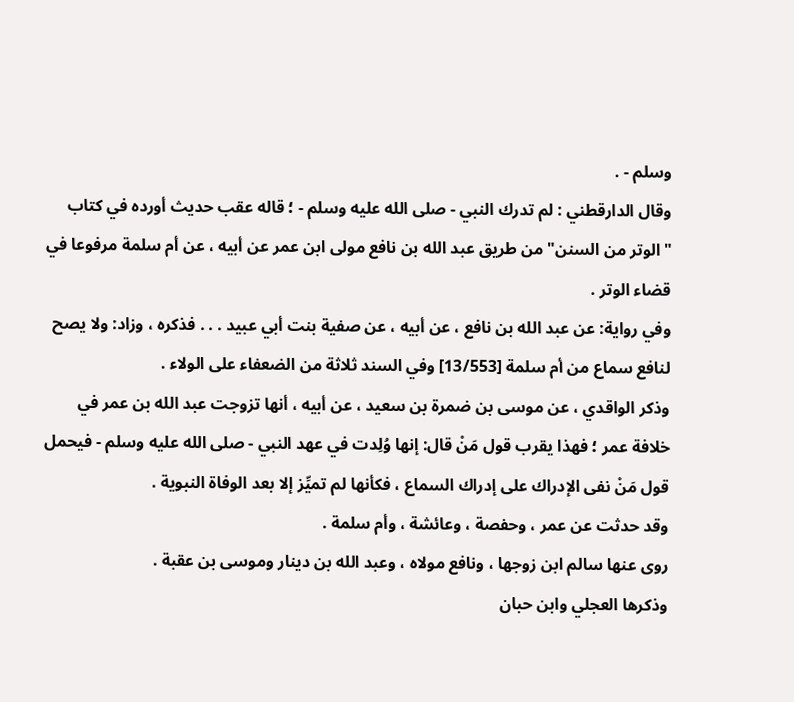وسلم - .
وقال الدارقطني : لم تدرك النبي - صلى الله عليه وسلم - ؛ قاله عقب حديث أورده في كتاب "الوتر من السنن" من طريق عبد الله بن نافع مولى ابن عمر عن أبيه ، عن أم سلمة مرفوعا في قضاء الوتر .
وفي رواية: عن عبد الله بن نافع ، عن أبيه ، عن صفية بنت أبي عبيد . . . فذكره ، وزاد: ولا يصح لنافع سماع من أم سلمة [13/553] وفي السند ثلاثة من الضعفاء على الولاء .
وذكر الواقدي ، عن موسى بن ضمرة بن سعيد ، عن أبيه ، أنها تزوجت عبد الله بن عمر في خلافة عمر ؛ فهذا يقرب قول مَنْ قال: إنها وُلِدت في عهد النبي - صلى الله عليه وسلم - فيحمل قول مَنْ نفى الإدراك على إدراك السماع ، فكأنها لم تميِّز إلا بعد الوفاة النبوية .
وقد حدثت عن عمر ، وحفصة ، وعائشة ، وأم سلمة .
روى عنها سالم ابن زوجها ، ونافع مولاه ، وعبد الله بن دينار وموسى بن عقبة .
وذكرها العجلي وابن حبان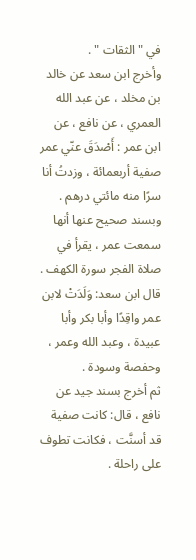في " الثقات " .
وأخرج ابن سعد عن خالد بن مخلد ، عن عبد الله العمري ، عن نافع ، عن ابن عمر : أَصْدَقَ عنّي عمر صفية أربعمائة ، وزدتُ أنا سرًا منه مائتي درهم .
وبسند صحيح عنها أنها سمعت عمر ، يقرأ في صلاة الفجر سورة الكهف .
قال ابن سعد: وَلَدَتْ لابن عمر واقِدًا وأبا بكر وأبا عبيدة ، وعبد الله وعمر ، وحفصة وسودة .
ثم أخرج بسند جيد عن نافع ، قال: كانت صفية قد أسنَّت ، فكانت تطوف على راحلة .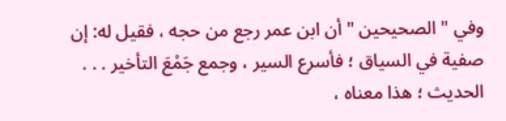وفي " الصحيحين " أن ابن عمر رجع من حجه ، فقيل له: إن صفية في السياق ؛ فأسرع السير ، وجمع جَمْعَ التأخير . . . الحديث ؛ هذا معناه ،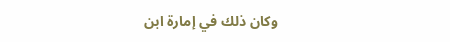وكان ذلك في إمارة ابن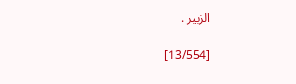الزبير .

[13/554]